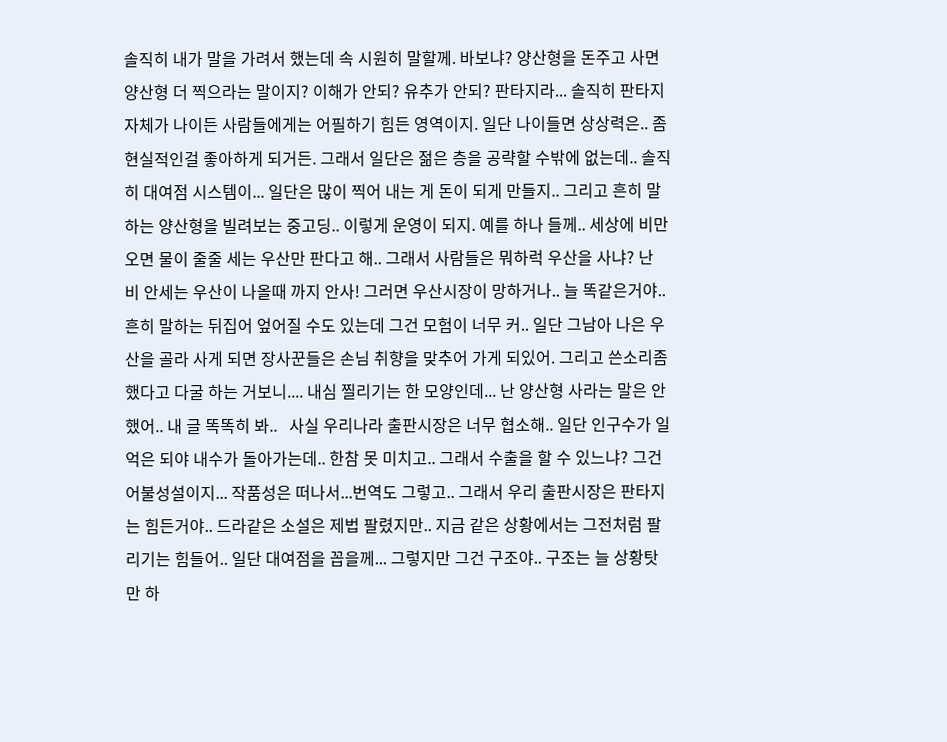솔직히 내가 말을 가려서 했는데 속 시원히 말할께. 바보냐? 양산형을 돈주고 사면 양산형 더 찍으라는 말이지? 이해가 안되? 유추가 안되? 판타지라... 솔직히 판타지 자체가 나이든 사람들에게는 어필하기 힘든 영역이지. 일단 나이들면 상상력은.. 좀 현실적인걸 좋아하게 되거든. 그래서 일단은 젊은 층을 공략할 수밖에 없는데.. 솔직히 대여점 시스템이... 일단은 많이 찍어 내는 게 돈이 되게 만들지.. 그리고 흔히 말하는 양산형을 빌려보는 중고딩.. 이렇게 운영이 되지. 예를 하나 들께.. 세상에 비만 오면 물이 줄줄 세는 우산만 판다고 해.. 그래서 사람들은 뭐하럭 우산을 사냐? 난 비 안세는 우산이 나올때 까지 안사! 그러면 우산시장이 망하거나.. 늘 똑같은거야.. 흔히 말하는 뒤집어 엎어질 수도 있는데 그건 모험이 너무 커.. 일단 그남아 나은 우산을 골라 사게 되면 장사꾼들은 손님 취향을 맞추어 가게 되있어. 그리고 쓴소리좀 했다고 다굴 하는 거보니.... 내심 찔리기는 한 모양인데... 난 양산형 사라는 말은 안했어.. 내 글 똑똑히 봐..   사실 우리나라 출판시장은 너무 협소해.. 일단 인구수가 일억은 되야 내수가 돌아가는데.. 한참 못 미치고.. 그래서 수출을 할 수 있느냐? 그건 어불성설이지... 작품성은 떠나서...번역도 그렇고.. 그래서 우리 출판시장은 판타지는 힘든거야.. 드라같은 소설은 제법 팔렸지만.. 지금 같은 상황에서는 그전처럼 팔리기는 힘들어.. 일단 대여점을 꼽을께... 그렇지만 그건 구조야.. 구조는 늘 상황탓만 하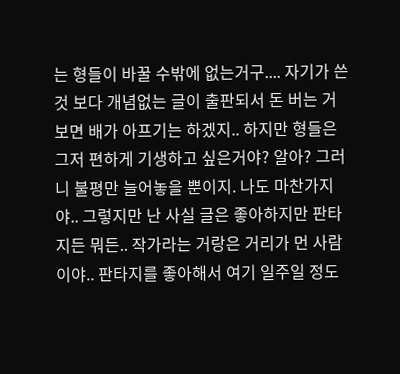는 형들이 바꿀 수밖에 없는거구.... 자기가 쓴 것 보다 개념없는 글이 출판되서 돈 버는 거 보면 배가 아프기는 하겠지.. 하지만 형들은 그저 편하게 기생하고 싶은거야? 알아? 그러니 불평만 늘어놓을 뿐이지. 나도 마찬가지야.. 그렇지만 난 사실 글은 좋아하지만 판타지든 뭐든.. 작가라는 거랑은 거리가 먼 사람이야.. 판타지를 좋아해서 여기 일주일 정도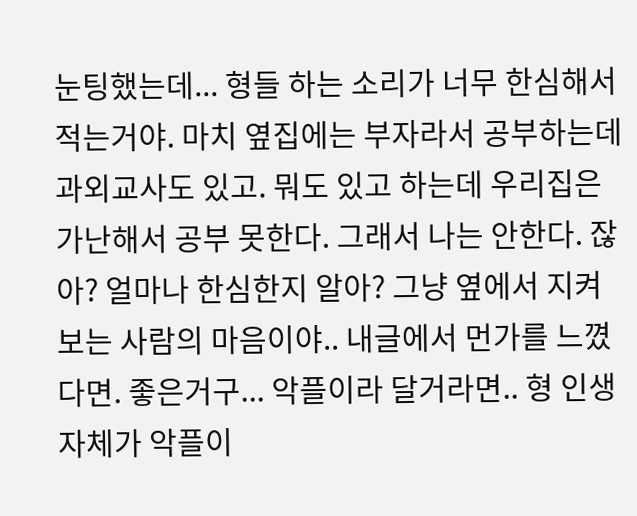눈팅했는데... 형들 하는 소리가 너무 한심해서 적는거야. 마치 옆집에는 부자라서 공부하는데 과외교사도 있고. 뭐도 있고 하는데 우리집은 가난해서 공부 못한다. 그래서 나는 안한다. 잖아? 얼마나 한심한지 알아? 그냥 옆에서 지켜보는 사람의 마음이야.. 내글에서 먼가를 느꼈다면. 좋은거구... 악플이라 달거라면.. 형 인생 자체가 악플이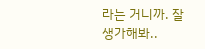라는 거니까. 잘 생가해봐..